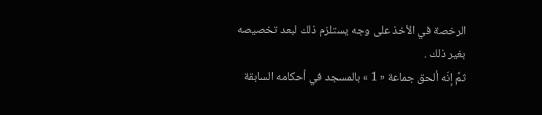الرخصة في الأخذ على وجه يستلزم ذلك لبعد تخصيصه بغير ذلك .
ثمَّ إنّه ألحق جماعة « 1 » بالمسجد في أحكامه السابقة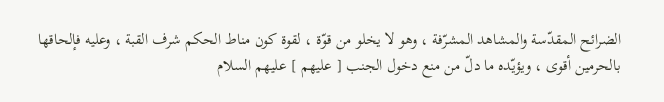الضرائح المقدّسة والمشاهد المشرّفة ، وهو لا يخلو من قوّة ، لقوة كون مناط الحكم شرف القبة ، وعليه فإلحاقها بالحرمين أقوى ، ويؤيّده ما دلّ من منع دخول الجنب [ عليهم ] عليهم السلام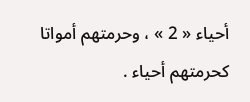أحياء « 2 » ، وحرمتهم أمواتا كحرمتهم أحياء .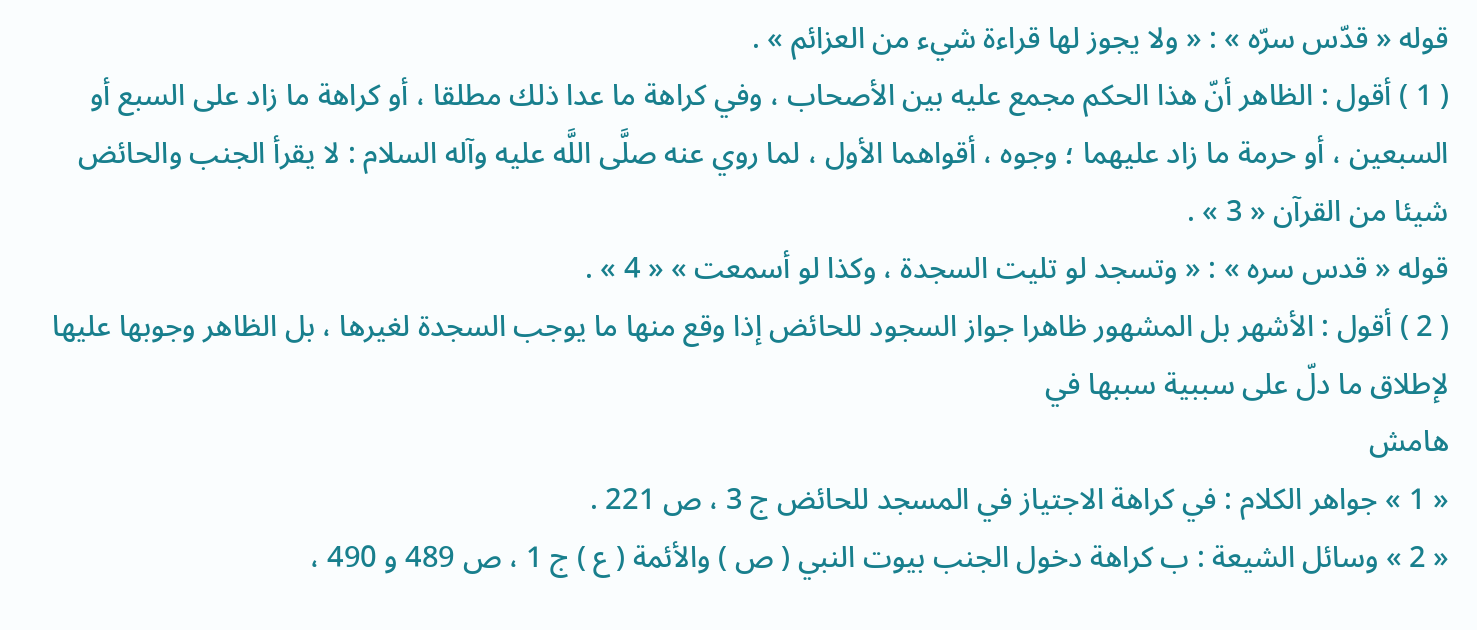قوله « قدّس سرّه » : « ولا يجوز لها قراءة شيء من العزائم » .
( 1 ) أقول : الظاهر أنّ هذا الحكم مجمع عليه بين الأصحاب ، وفي كراهة ما عدا ذلك مطلقا ، أو كراهة ما زاد على السبع أو السبعين ، أو حرمة ما زاد عليهما ؛ وجوه ، أقواهما الأول ، لما روي عنه صلَّى اللَّه عليه وآله السلام : لا يقرأ الجنب والحائض شيئا من القرآن « 3 » .
قوله « قدس سره » : « وتسجد لو تليت السجدة ، وكذا لو أسمعت » « 4 » .
( 2 ) أقول : الأشهر بل المشهور ظاهرا جواز السجود للحائض إذا وقع منها ما يوجب السجدة لغيرها ، بل الظاهر وجوبها عليها لإطلاق ما دلّ على سببية سببها في
هامش
« 1 » جواهر الكلام : في كراهة الاجتياز في المسجد للحائض ج 3 ، ص 221 .
« 2 » وسائل الشيعة : ب كراهة دخول الجنب بيوت النبي ( ص ) والأئمة ( ع ) ج 1 ، ص 489 و 490 ،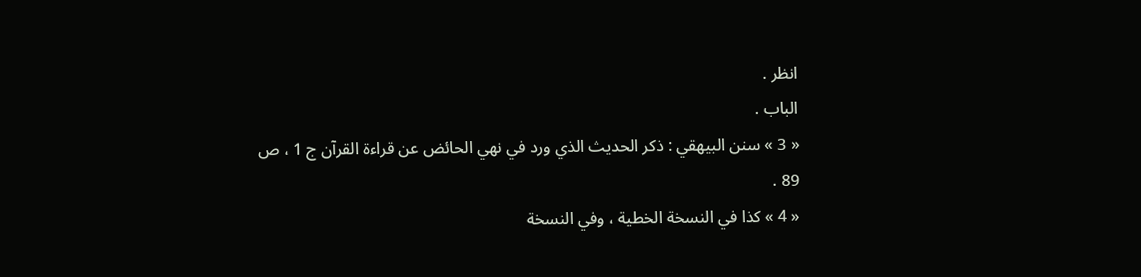انظر .
الباب .
« 3 » سنن البيهقي : ذكر الحديث الذي ورد في نهي الحائض عن قراءة القرآن ج 1 ، ص 89 .
« 4 » كذا في النسخة الخطية ، وفي النسخة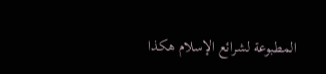المطبوعة لشرائع الإسلام هكذا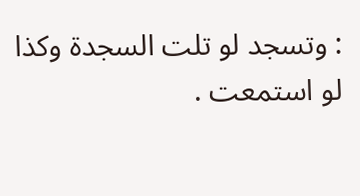: وتسجد لو تلت السجدة وكذا لو استمعت .